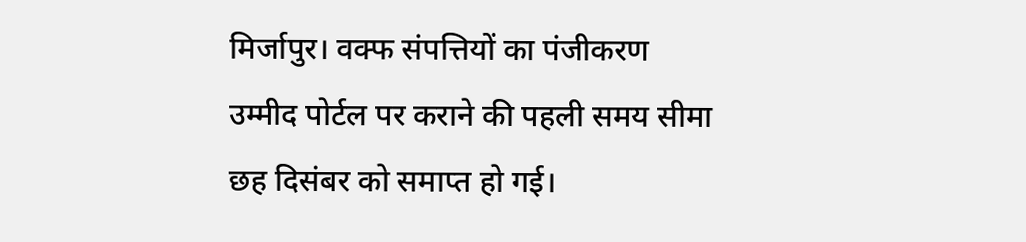मिर्जापुर। वक्फ संपत्तियों का पंजीकरण उम्मीद पोर्टल पर कराने की पहली समय सीमा छह दिसंबर को समाप्त हो गई।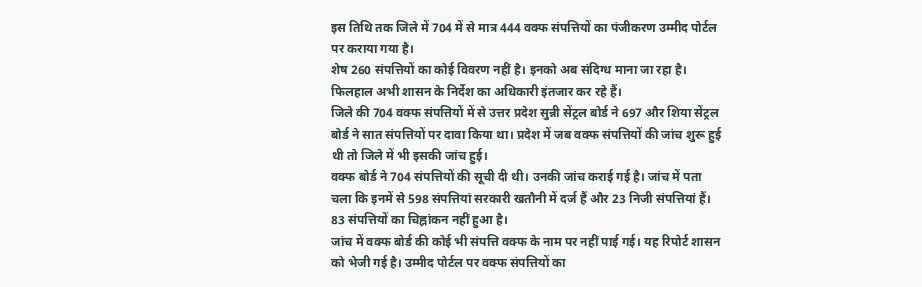इस तिथि तक जिले में 704 में से मात्र 444 वक्फ संपत्तियों का पंजीकरण उम्मीद पोर्टल पर कराया गया है।
शेष 260 संपत्तियों का कोई विवरण नहीं है। इनको अब संदिग्ध माना जा रहा है। फिलहाल अभी शासन के निर्देश का अधिकारी इंतजार कर रहे हैं।
जिले की 704 वक्फ संपत्तियों में से उत्तर प्रदेश सुन्नी सेंट्रल बोर्ड ने 697 और शिया सेंट्रल बोर्ड ने सात संपत्तियों पर दावा किया था। प्रदेश में जब वक्फ संपत्तियों की जांच शुरू हुई थी तो जिले में भी इसकी जांच हुई।
वक्फ बोर्ड ने 704 संपत्तियों की सूची दी थी। उनकी जांच कराई गई है। जांच में पता चला कि इनमें से 598 संपत्तियां सरकारी खतौनी में दर्ज हैं और 23 निजी संपत्तियां हैं। 83 संपत्तियों का चिह्नांकन नहीं हुआ है।
जांच में वक्फ बोर्ड की कोई भी संपत्ति वक्फ के नाम पर नहीं पाई गई। यह रिपोर्ट शासन को भेजी गई है। उम्मीद पोर्टल पर वक्फ संपत्तियों का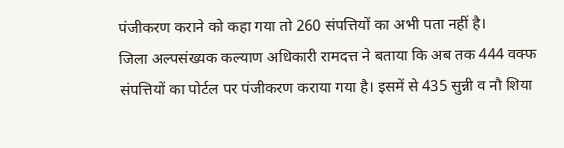पंजीकरण कराने को कहा गया तो 260 संपत्तियों का अभी पता नहीं है।
जिला अल्पसंख्यक कल्याण अधिकारी रामदत्त ने बताया कि अब तक 444 वक्फ संपत्तियों का पोर्टल पर पंजीकरण कराया गया है। इसमें से 435 सुन्नी व नौ शिया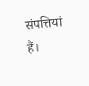संपत्तियां हैं।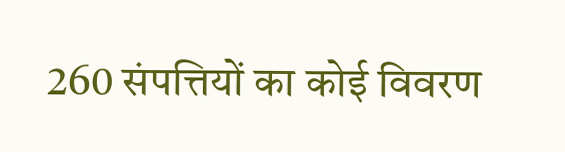260 संपत्तियों का कोई विवरण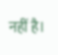नहीं है।